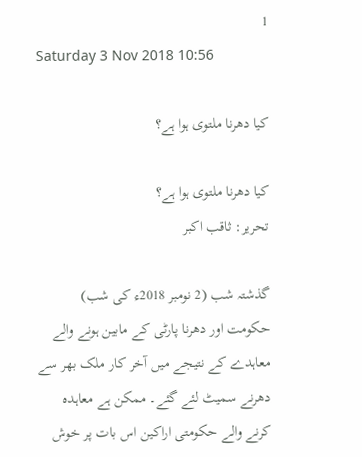1
Saturday 3 Nov 2018 10:56

کیا دھرنا ملتوی ہوا ہے؟

کیا دھرنا ملتوی ہوا ہے؟
تحریر: ثاقب اکبر

گذشتہ شب (2 نومبر 2018ء کی شب) حکومت اور دھرنا پارٹی کے مابین ہونے والے معاہدے کے نتیجے میں آخر کار ملک بھر سے دھرنے سمیٹ لئے گئے۔ ممکن ہے معاہدہ کرنے والے حکومتی اراکین اس بات پر خوش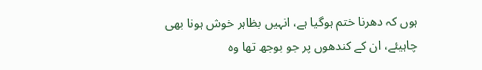ہوں کہ دھرنا ختم ہوگیا ہے، انہیں بظاہر خوش ہونا بھی چاہیئے، ان کے کندھوں پر جو بوجھ تھا وہ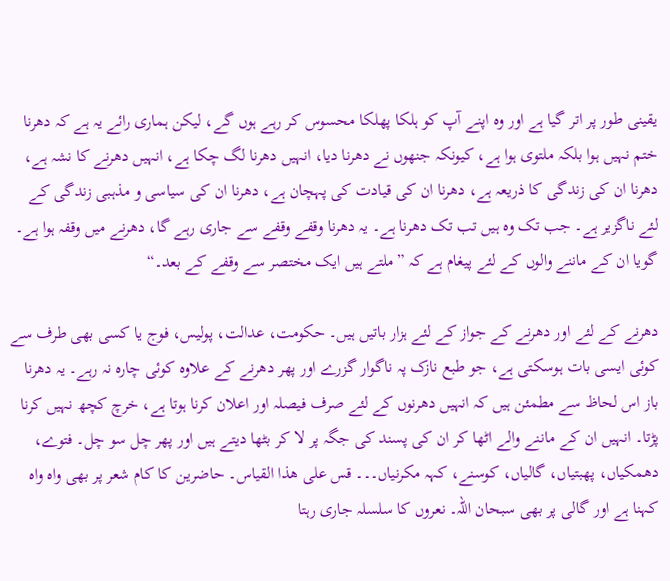یقینی طور پر اتر گیا ہے اور وہ اپنے آپ کو ہلکا پھلکا محسوس کر رہے ہوں گے، لیکن ہماری رائے یہ ہے کہ دھرنا ختم نہیں ہوا بلکہ ملتوی ہوا ہے، کیونکہ جنھوں نے دھرنا دیا، انہیں دھرنا لگ چکا ہے، انہیں دھرنے کا نشہ ہے، دھرنا ان کی زندگی کا ذریعہ ہے، دھرنا ان کی قیادت کی پہچان ہے، دھرنا ان کی سیاسی و مذہبی زندگی کے لئے ناگزیر ہے۔ جب تک وہ ہیں تب تک دھرنا ہے۔ یہ دھرنا وقفے وقفے سے جاری رہے گا، دھرنے میں وقفہ ہوا ہے۔ گویا ان کے ماننے والوں کے لئے پیغام ہے کہ ”ملتے ہیں ایک مختصر سے وقفے کے بعد۔“

دھرنے کے لئے اور دھرنے کے جواز کے لئے ہزار باتیں ہیں۔ حکومت، عدالت، پولیس، فوج یا کسی بھی طرف سے کوئی ایسی بات ہوسکتی ہے، جو طبع نازک پہ ناگوار گزرے اور پھر دھرنے کے علاوہ کوئی چارہ نہ رہے۔ یہ دھرنا باز اس لحاظ سے مطمئن ہیں کہ انہیں دھرنوں کے لئے صرف فیصلہ اور اعلان کرنا ہوتا ہے، خرچ کچھ نہیں کرنا پڑتا۔ انہیں ان کے ماننے والے اٹھا کر ان کی پسند کی جگہ پر لا کر بٹھا دیتے ہیں اور پھر چل سو چل۔ فتوے، دھمکیاں، پھبتیاں، گالیاں، کوسنے، کہہ مکرنیاں۔۔۔ قس علی ھذا القیاس۔ حاضرین کا کام شعر پر بھی واہ واہ کہنا ہے اور گالی پر بھی سبحان اللہ۔ نعروں کا سلسلہ جاری رہتا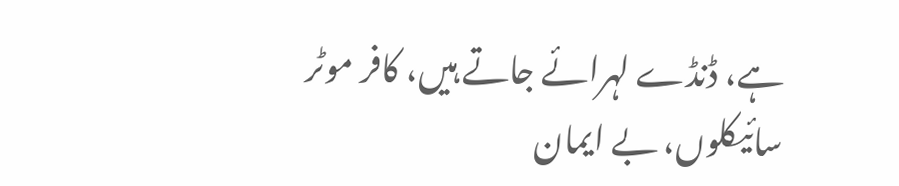ہے، ڈنڈے لہرائے جاتے ہیں، کافر موٹر سائیکلوں، بے ایمان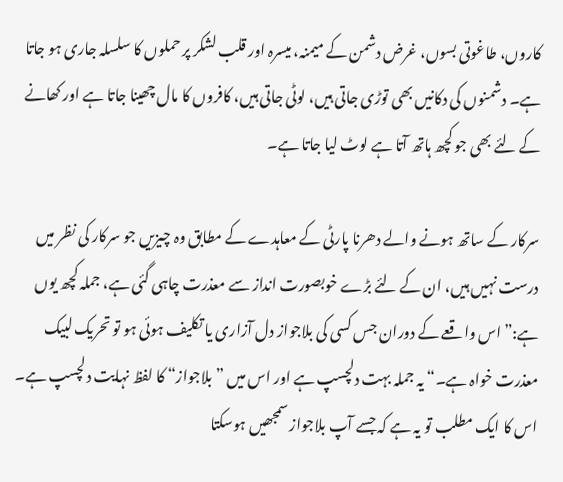کاروں، طاغوتی بسوں، غرض دشمن کے میمنہ، میسرہ اور قلب لشکر پر حملوں کا سلسلہ جاری ہو جاتا ہے۔ دشمنوں کی دکانیں بھی توڑی جاتی ہیں، لوٹی جاتی ہیں، کافروں کا مال چھینا جاتا ہے اور کھانے کے لئے بھی جو کچھ ہاتھ آتا ہے لوٹ لیا جاتا ہے۔

سرکار کے ساتھ ہونے والے دھرنا پارٹی کے معاہدے کے مطابق وہ چیزیں جو سرکار کی نظر میں درست نہیں ہیں، ان کے لئے بڑے خوبصورت انداز سے معذرت چاہی گئی ہے، جملہ کچھ یوں ہے:”اس واقعے کے دوران جس کسی کی بلاجواز دل آزاری یا تکلیف ہوئی ہو تو تحریک لبیک معذرت خواہ ہے۔“ یہ جملہ بہت دلچسپ ہے اور اس میں ”بلاجواز“ کا لفظ نہایت دلچسپ ہے۔ اس کا ایک مطلب تو یہ ہے کہ جسے آپ بلاجواز سمجھیں ہوسکتا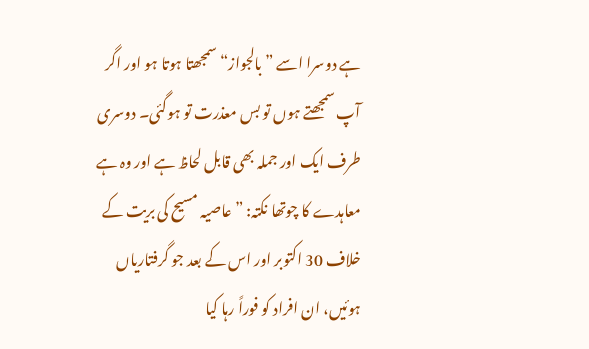ہے دوسرا اسے ”بالجواز“ سمجھتا ہوتا ہو اور اگر آپ سمجھتے ہوں تو بس معذرت تو ہوگئی۔ دوسری طرف ایک اور جملہ بھی قابل لحاظ ہے اور وہ ہے معاہدے کا چوتھا نکتہ: ”عاصیہ مسیح کی بریت کے خلاف 30 اکتوبر اور اس کے بعد جو گرفتاریاں ہوئیں، ان افراد کو فوراً رہا کیا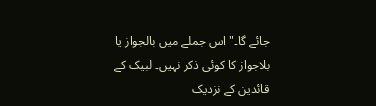جائے گا۔" اس جملے میں بالجواز یا بلاجواز کا کوئی ذکر نہیں۔ لبیک کے قائدین کے نزدیک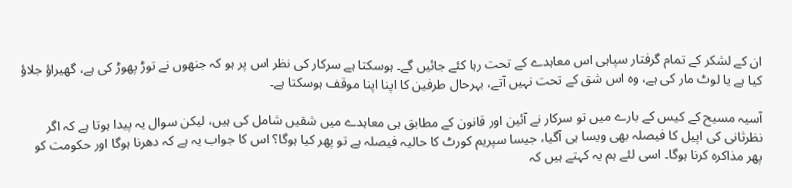ان کے لشکر کے تمام گرفتار سپاہی اس معاہدے کے تحت رہا کئے جائیں گے۔ ہوسکتا ہے سرکار کی نظر اس پر ہو کہ جنھوں نے توڑ پھوڑ کی ہے، گھیراؤ جلاؤ کیا ہے یا لوٹ مار کی ہے، وہ اس شق کے تحت نہیں آتے، بہرحال طرفین کا اپنا اپنا موقف ہوسکتا ہے۔

آسیہ مسیح کے کیس کے بارے میں تو سرکار نے آئین اور قانون کے مطابق ہی معاہدے میں شقیں شامل کی ہیں، لیکن سوال یہ پیدا ہوتا ہے کہ اگر نظرثانی کی اپیل کا فیصلہ بھی ویسا ہی آگیا، جیسا سپریم کورٹ کا حالیہ فیصلہ ہے تو پھر کیا ہوگا؟ اس کا جواب یہ ہے کہ دھرنا ہوگا اور حکومت کو پھر مذاکرہ کرنا ہوگا۔ اسی لئے ہم یہ کہتے ہیں کہ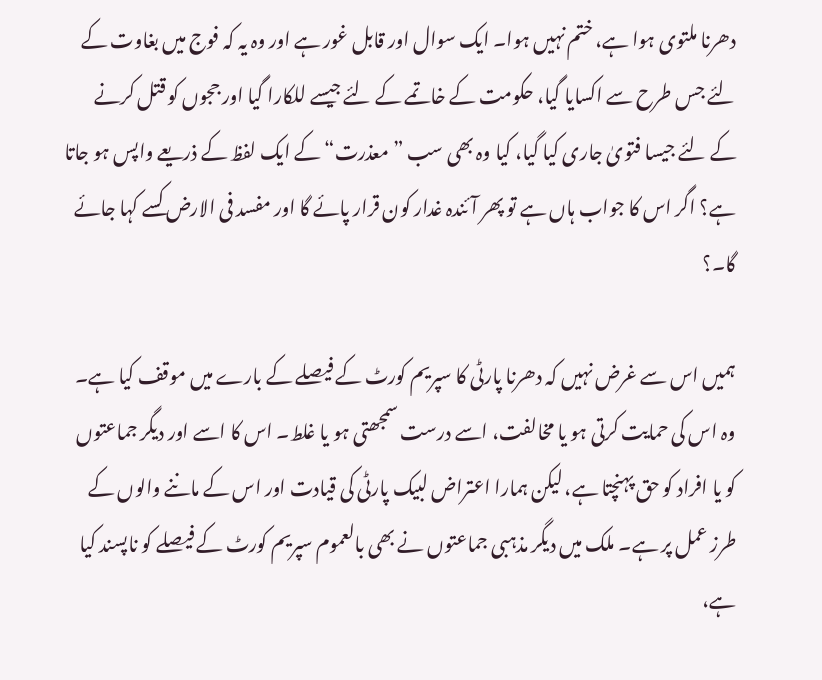دھرنا ملتوی ہوا ہے، ختم نہیں ہوا۔ ایک سوال اور قابل غور ہے اور وہ یہ کہ فوج میں بغاوت کے لئے جس طرح سے اکسایا گیا، حکومت کے خاتمے کے لئے جیسے للکارا گیا اور ججوں کو قتل کرنے کے لئے جیسا فتویٰ جاری کیا گیا، کیا وہ بھی سب ”معذرت“ کے ایک لفظ کے ذریعے واپس ہو جاتا ہے؟ اگر اس کا جواب ہاں ہے تو پھر آئندہ غدار کون قرار پائے گا اور مفسد فی الارض کسے کہا جائے گا۔؟

ہمیں اس سے غرض نہیں کہ دھرنا پارٹی کا سپریم کورٹ کے فیصلے کے بارے میں موقف کیا ہے۔ وہ اس کی حمایت کرتی ہو یا مخالفت، اسے درست سمجھتی ہو یا غلط۔ اس کا اسے اور دیگر جماعتوں کو یا افراد کو حق پہنچتا ہے، لیکن ہمارا اعتراض لبیک پارٹی کی قیادت اور اس کے ماننے والوں کے طرز عمل پر ہے۔ ملک میں دیگر مذہبی جماعتوں نے بھی بالعموم سپریم کورٹ کے فیصلے کو ناپسند کیا ہے،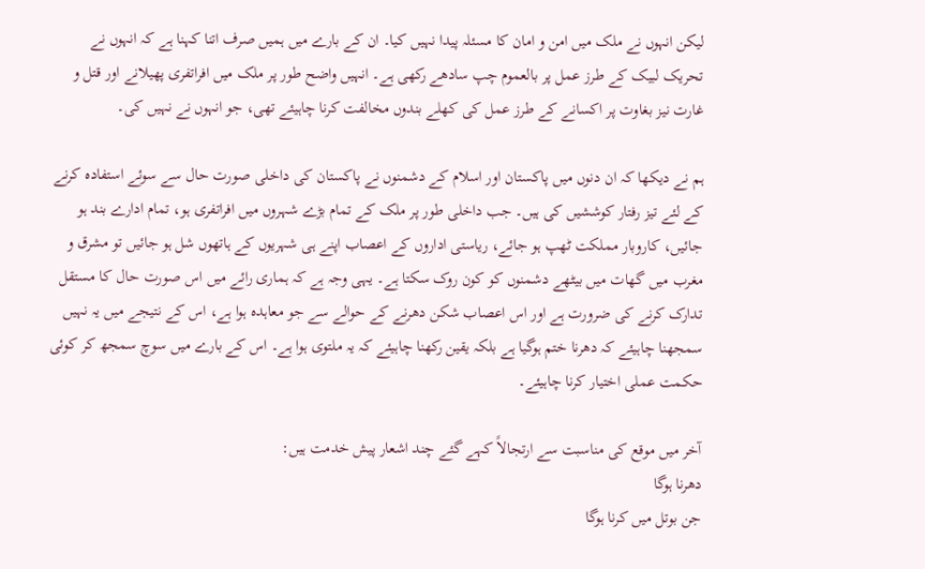لیکن انہوں نے ملک میں امن و امان کا مسئلہ پیدا نہیں کیا۔ ان کے بارے میں ہمیں صرف اتنا کہنا ہے کہ انہوں نے تحریک لبیک کے طرز عمل پر بالعموم چپ سادھے رکھی ہے۔ انہیں واضح طور پر ملک میں افراتفری پھیلانے اور قتل و غارت نیز بغاوت پر اکسانے کے طرز عمل کی کھلے بندوں مخالفت کرنا چاہیئے تھی، جو انہوں نے نہیں کی۔

ہم نے دیکھا کہ ان دنوں میں پاکستان اور اسلام کے دشمنوں نے پاکستان کی داخلی صورت حال سے سوئے استفادہ کرنے کے لئے تیز رفتار کوششیں کی ہیں۔ جب داخلی طور پر ملک کے تمام بڑے شہروں میں افراتفری ہو، تمام ادارے بند ہو جائیں، کاروبار مملکت ٹھپ ہو جائے، ریاستی اداروں کے اعصاب اپنے ہی شہریوں کے ہاتھوں شل ہو جائیں تو مشرق و مغرب میں گھات میں بیٹھے دشمنوں کو کون روک سکتا ہے۔ یہی وجہ ہے کہ ہماری رائے میں اس صورت حال کا مستقل تدارک کرنے کی ضرورت ہے اور اس اعصاب شکن دھرنے کے حوالے سے جو معاہدہ ہوا ہے، اس کے نتیجے میں یہ نہیں سمجھنا چاہیئے کہ دھرنا ختم ہوگیا ہے بلکہ یقین رکھنا چاہیئے کہ یہ ملتوی ہوا ہے۔ اس کے بارے میں سوچ سمجھ کر کوئی حکمت عملی اختیار کرنا چاہیئے۔

آخر میں موقع کی مناسبت سے ارتجالاً کہے گئے چند اشعار پیش خدمت ہیں:
دھرنا ہوگا
جن بوتل میں کرنا ہوگا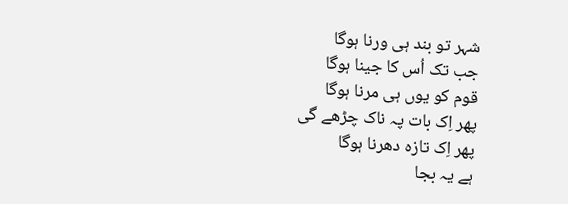شہر تو بند ہی ورنا ہوگا
جب تک اُس کا جینا ہوگا
قوم کو یوں ہی مرنا ہوگا
پھر اِک بات پہ ناک چڑھے گی
پھر اِک تازہ دھرنا ہوگا
ہے یہ بجا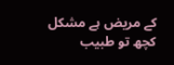کے مریض ہے مشکل
کچھ تو طبیب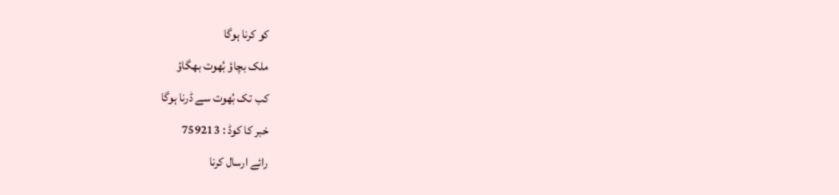کو کرنا ہوگا
ملک بچاؤ بُھوت بھگاؤ
کب تک بُھوت سے ڈرنا ہوگا
خبر کا کوڈ : 759213
رائے ارسال کرنا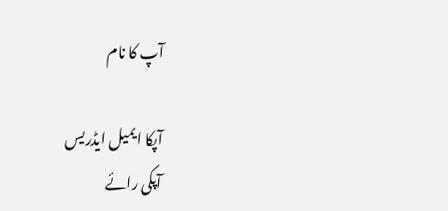آپ کا نام

آپکا ایمیل ایڈریس
آپکی رائے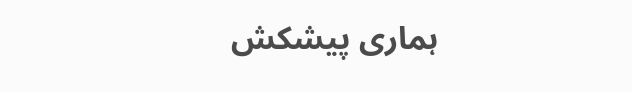ہماری پیشکش